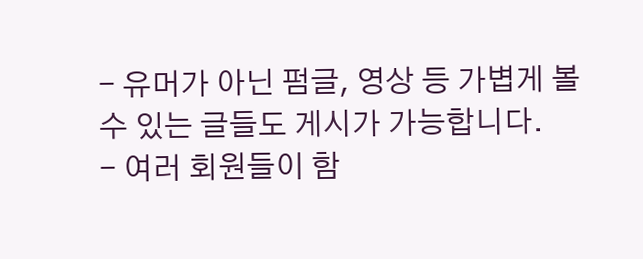- 유머가 아닌 펌글, 영상 등 가볍게 볼 수 있는 글들도 게시가 가능합니다.
- 여러 회원들이 함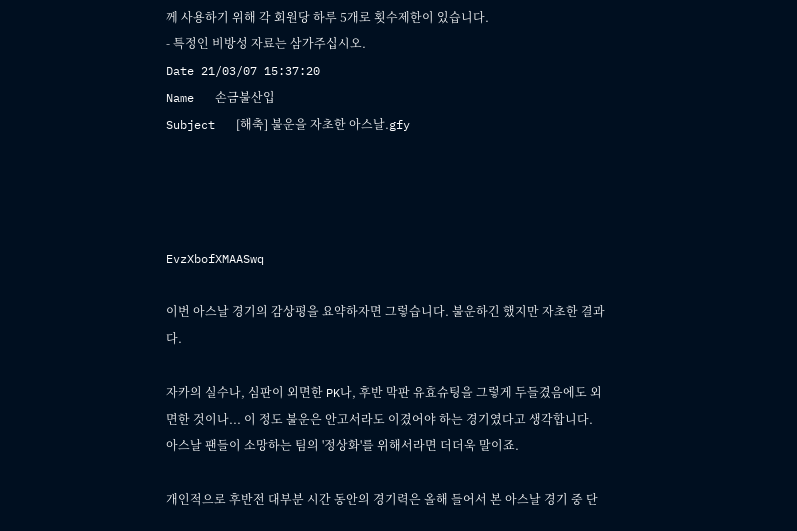께 사용하기 위해 각 회원당 하루 5개로 횟수제한이 있습니다.
- 특정인 비방성 자료는 삼가주십시오.
Date 21/03/07 15:37:20
Name   손금불산입
Subject   [해축] 불운을 자초한 아스날.gfy




EvzXbofXMAASwq

이번 아스날 경기의 감상평을 요약하자면 그렇습니다. 불운하긴 했지만 자초한 결과다.

자카의 실수나, 심판이 외면한 PK나, 후반 막판 유효슈팅을 그렇게 두들겼음에도 외면한 것이나... 이 정도 불운은 안고서라도 이겼어야 하는 경기였다고 생각합니다. 아스날 팬들이 소망하는 팀의 '정상화'를 위해서라면 더더욱 말이죠.

개인적으로 후반전 대부분 시간 동안의 경기력은 올해 들어서 본 아스날 경기 중 단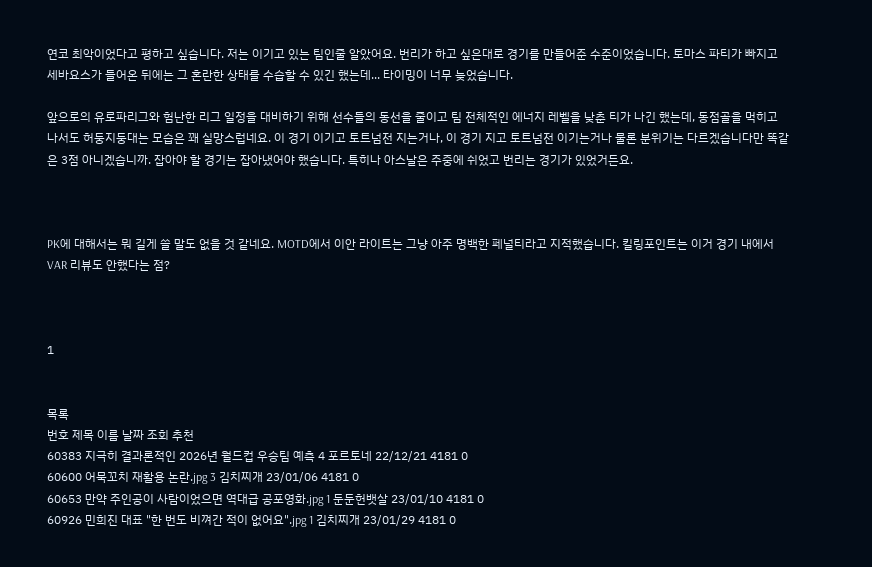연코 최악이었다고 평하고 싶습니다. 저는 이기고 있는 팀인줄 알았어요. 번리가 하고 싶은대로 경기를 만들어준 수준이었습니다. 토마스 파티가 빠지고 세바요스가 들어온 뒤에는 그 혼란한 상태를 수습할 수 있긴 했는데... 타이밍이 너무 늦었습니다.

앞으로의 유로파리그와 험난한 리그 일정을 대비하기 위해 선수들의 동선을 줄이고 팀 전체적인 에너지 레벨을 낮춘 티가 나긴 했는데, 동점골을 먹히고 나서도 허둥지둥대는 모습은 꽤 실망스럽네요. 이 경기 이기고 토트넘전 지는거나, 이 경기 지고 토트넘전 이기는거나 물론 분위기는 다르겠습니다만 똑같은 3점 아니겠습니까. 잡아야 할 경기는 잡아냈어야 했습니다. 특히나 아스날은 주중에 쉬었고 번리는 경기가 있었거든요.



PK에 대해서는 뭐 길게 쓸 말도 없을 것 같네요. MOTD에서 이안 라이트는 그냥 아주 명백한 페널티라고 지적했습니다. 킬링포인트는 이거 경기 내에서 VAR 리뷰도 안했다는 점?



1


목록
번호 제목 이름 날짜 조회 추천
60383 지극히 결과론적인 2026년 월드컵 우승팀 예측 4 포르토네 22/12/21 4181 0
60600 어묵꼬치 재활용 논란.jpg 3 김치찌개 23/01/06 4181 0
60653 만약 주인공이 사람이었으면 역대급 공포영화.jpg 1 둔둔헌뱃살 23/01/10 4181 0
60926 민희진 대표 "한 번도 비껴간 적이 없어요".jpg 1 김치찌개 23/01/29 4181 0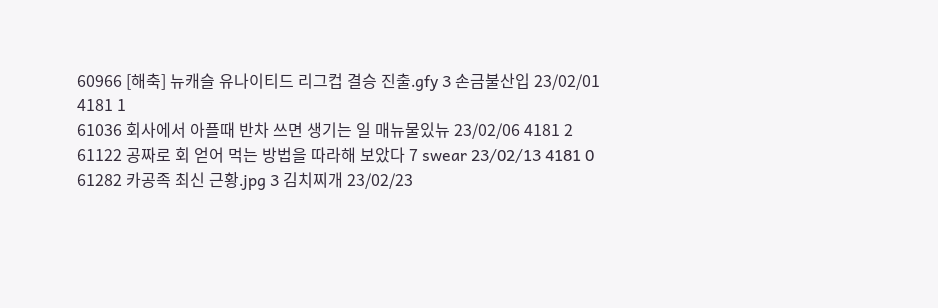60966 [해축] 뉴캐슬 유나이티드 리그컵 결승 진출.gfy 3 손금불산입 23/02/01 4181 1
61036 회사에서 아플때 반차 쓰면 생기는 일 매뉴물있뉴 23/02/06 4181 2
61122 공짜로 회 얻어 먹는 방법을 따라해 보았다 7 swear 23/02/13 4181 0
61282 카공족 최신 근황.jpg 3 김치찌개 23/02/23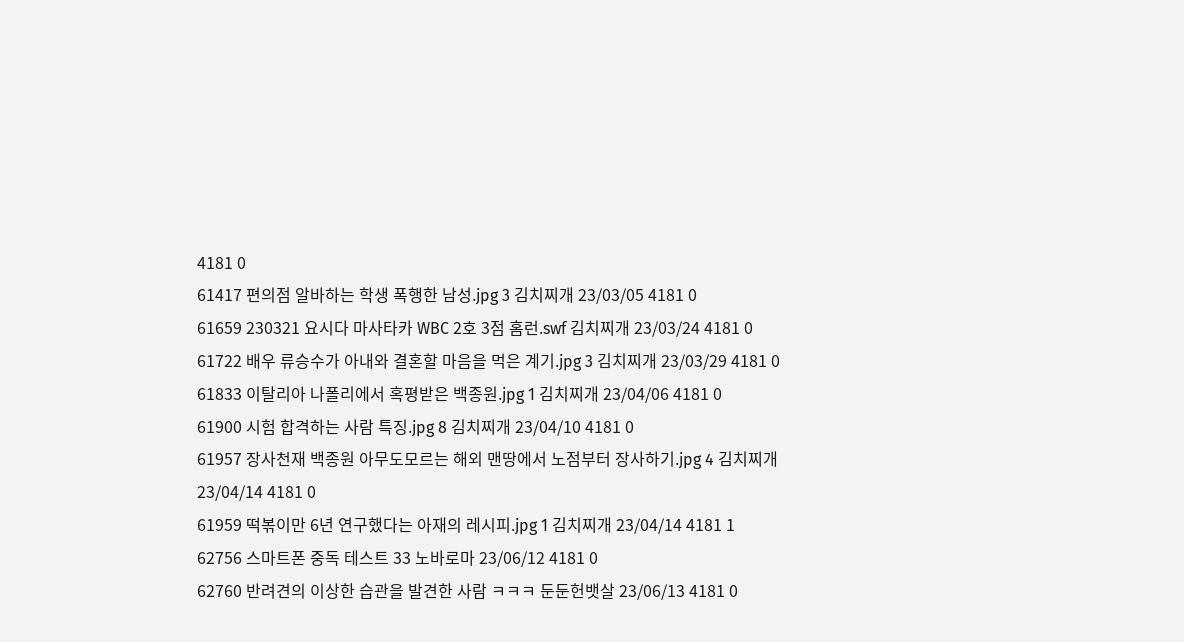4181 0
61417 편의점 알바하는 학생 폭행한 남성.jpg 3 김치찌개 23/03/05 4181 0
61659 230321 요시다 마사타카 WBC 2호 3점 홈런.swf 김치찌개 23/03/24 4181 0
61722 배우 류승수가 아내와 결혼할 마음을 먹은 계기.jpg 3 김치찌개 23/03/29 4181 0
61833 이탈리아 나폴리에서 혹평받은 백종원.jpg 1 김치찌개 23/04/06 4181 0
61900 시험 합격하는 사람 특징.jpg 8 김치찌개 23/04/10 4181 0
61957 장사천재 백종원 아무도모르는 해외 맨땅에서 노점부터 장사하기.jpg 4 김치찌개 23/04/14 4181 0
61959 떡볶이만 6년 연구했다는 아재의 레시피.jpg 1 김치찌개 23/04/14 4181 1
62756 스마트폰 중독 테스트 33 노바로마 23/06/12 4181 0
62760 반려견의 이상한 습관을 발견한 사람 ㅋㅋㅋ 둔둔헌뱃살 23/06/13 4181 0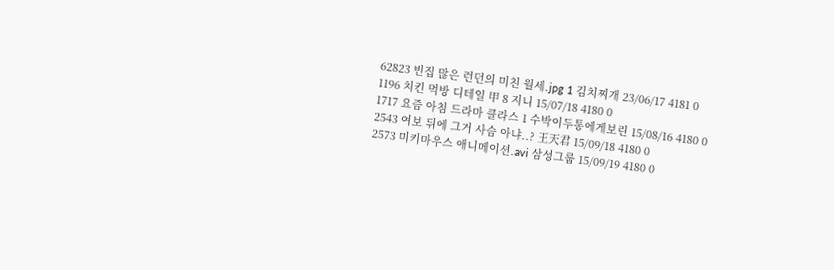62823 빈집 많은 런던의 미친 월세.jpg 1 김치찌개 23/06/17 4181 0
1196 치킨 먹방 디테일 甲 8 지니 15/07/18 4180 0
1717 요즘 아침 드라마 클라스 1 수박이두통에게보린 15/08/16 4180 0
2543 여보 뒤에 그거 사슴 아냐..? 王天君 15/09/18 4180 0
2573 미키마우스 애니메이션.avi 삼성그룹 15/09/19 4180 0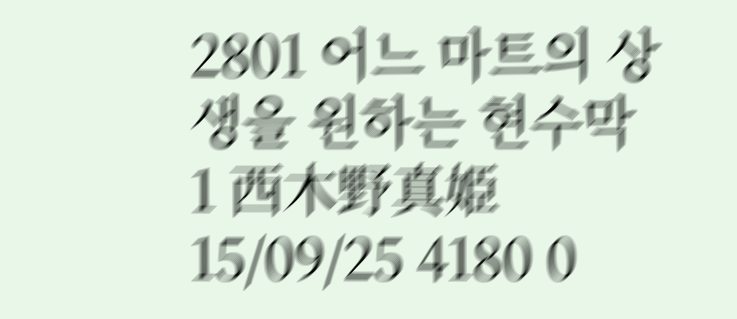2801 어느 마트의 상생을 원하는 현수막 1 西木野真姫 15/09/25 4180 0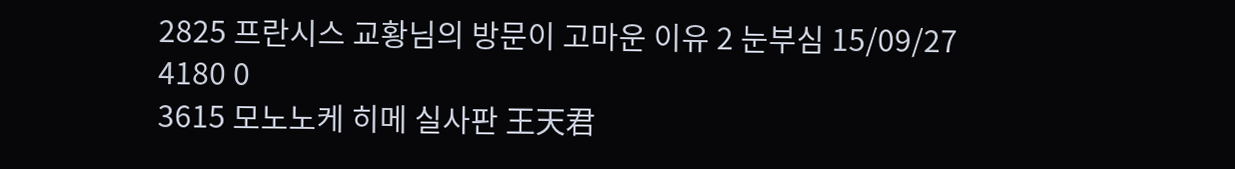2825 프란시스 교황님의 방문이 고마운 이유 2 눈부심 15/09/27 4180 0
3615 모노노케 히메 실사판 王天君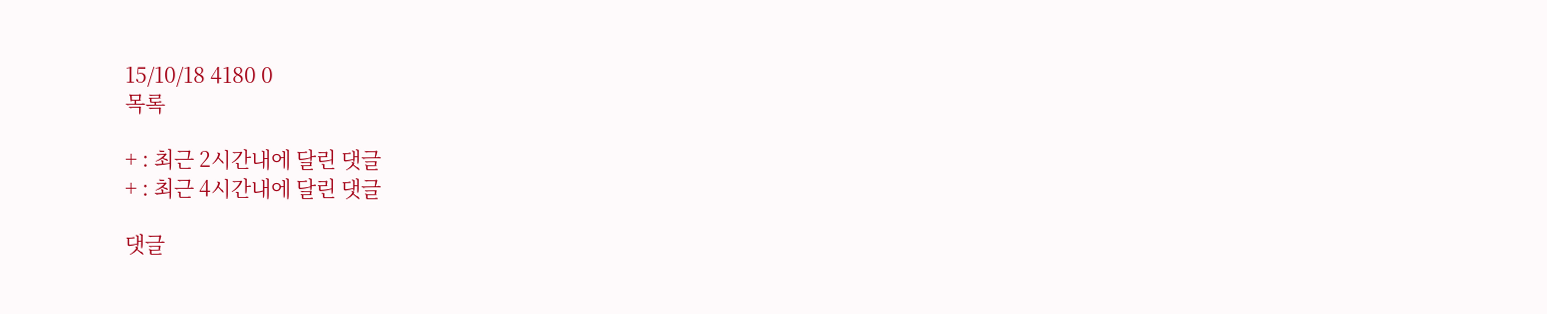15/10/18 4180 0
목록

+ : 최근 2시간내에 달린 댓글
+ : 최근 4시간내에 달린 댓글

댓글